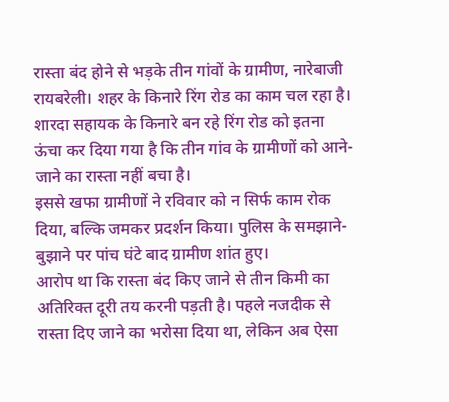रास्ता बंद होने से भड़के तीन गांवों के ग्रामीण, नारेबाजी
रायबरेली। शहर के किनारे रिंग रोड का काम चल रहा है। शारदा सहायक के किनारे बन रहे रिंग रोड को इतना ऊंचा कर दिया गया है कि तीन गांव के ग्रामीणों को आने-जाने का रास्ता नहीं बचा है।
इससे खफा ग्रामीणों ने रविवार को न सिर्फ काम रोक दिया, बल्कि जमकर प्रदर्शन किया। पुलिस के समझाने-बुझाने पर पांच घंटे बाद ग्रामीण शांत हुए।
आरोप था कि रास्ता बंद किए जाने से तीन किमी का अतिरिक्त दूरी तय करनी पड़ती है। पहले नजदीक से रास्ता दिए जाने का भरोसा दिया था, लेकिन अब ऐसा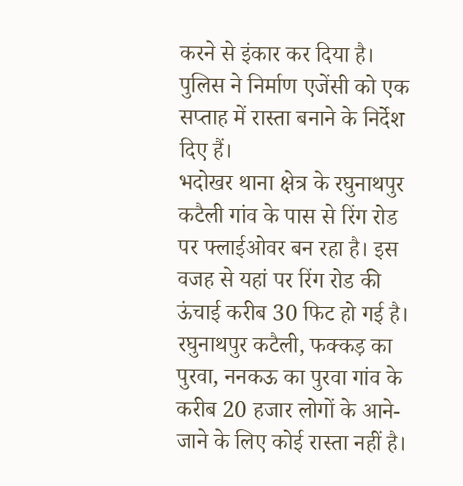करने से इंकार कर दिया है। पुलिस ने निर्माण एजेंसी को एक सप्ताह में रास्ता बनाने के निर्देश दिए हैं।
भदोखर थाना क्षेत्र के रघुनाथपुर कटैली गांव के पास से रिंग रोड पर फ्लाईओवर बन रहा है। इस वजह से यहां पर रिंग रोड की ऊंचाई करीब 30 फिट हो गई है।
रघुनाथपुर कटैली, फक्कड़ का पुरवा, ननकऊ का पुरवा गांव के करीब 20 हजार लोगों के आने-जाने के लिए कोई रास्ता नहीं है।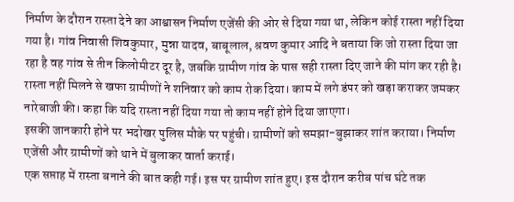निर्माण के दौरान रास्ता देने का आश्वासन निर्माण एजेंसी की ओर से दिया गया था, लेकिन कोई रास्ता नहीं दिया गया है। गांव निवासी शिवकुमार, मुन्ना यादव, बाबूलाल, श्रवण कुमार आदि ने बताया कि जो रास्ता दिया जा रहा है वह गांव से तीन किलोमीटर दूर है, जबकि ग्रामीण गांव के पास सही रास्ता दिए जाने की मांग कर रही है।
रास्ता नहीं मिलने से खफा ग्रामीणों ने शनिवार को काम रोक दिया। काम में लगे डंपर को खड़ा कराकर जमकर नारेबाजी की। कहा कि यदि रास्ता नहीं दिया गया तो काम नहीं होने दिया जाएगा।
इसकी जानकारी होने पर भदोखर पुलिस मौके पर पहुंची। ग्रामीणों को समझा-बुझाकर शांत कराया। निर्माण एजेंसी और ग्रामीणों को थाने में बुलाकर वार्ता कराई।
एक सप्ताह में रास्ता बनाने की बात कही गई। इस पर ग्रामीण शांत हुए। इस दौरान करीब पांच घंटे तक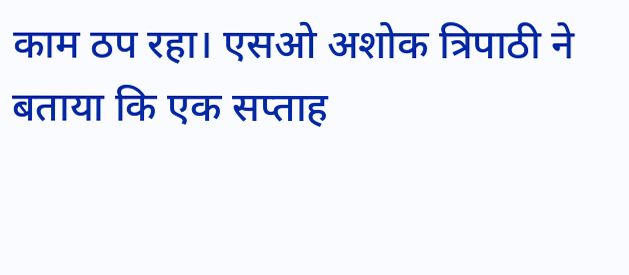काम ठप रहा। एसओ अशोक त्रिपाठी ने बताया कि एक सप्ताह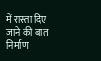में रास्ता दिए जाने की बात निर्माण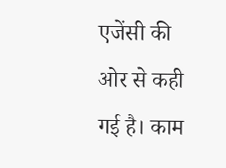एजेंसी की ओर से कही गई है। काम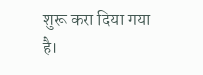शुरू करा दिया गया है।